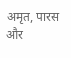अमृत, पारस और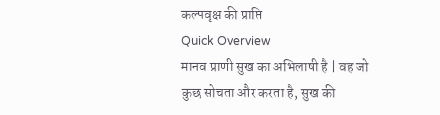कल्पवृक्ष की प्राप्ति
Quick Overview
मानव प्राणी सुख का अभिलाषी है | वह जो कुछ सोचता और करता है, सुख की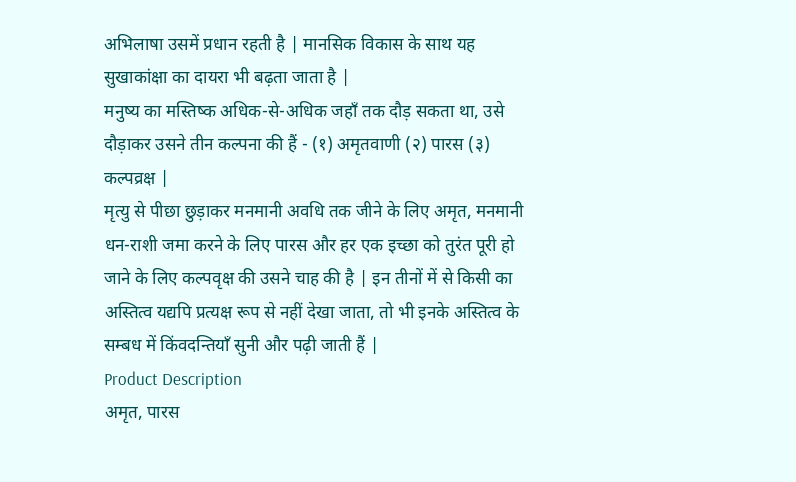अभिलाषा उसमें प्रधान रहती है | मानसिक विकास के साथ यह सुखाकांक्षा का दायरा भी बढ़ता जाता है |
मनुष्य का मस्तिष्क अधिक-से-अधिक जहाँ तक दौड़ सकता था, उसे दौड़ाकर उसने तीन कल्पना की हैं - (१) अमृतवाणी (२) पारस (३) कल्पव्रक्ष |
मृत्यु से पीछा छुड़ाकर मनमानी अवधि तक जीने के लिए अमृत, मनमानी धन-राशी जमा करने के लिए पारस और हर एक इच्छा को तुरंत पूरी हो जाने के लिए कल्पवृक्ष की उसने चाह की है | इन तीनों में से किसी का अस्तित्व यद्यपि प्रत्यक्ष रूप से नहीं देखा जाता, तो भी इनके अस्तित्व के सम्बध में किंवदन्तियाँ सुनी और पढ़ी जाती हैं |
Product Description
अमृत, पारस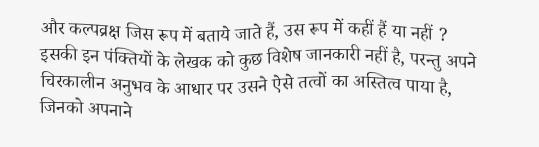और कल्पव्रक्ष जिस रूप में बताये जाते हैं, उस रूप में कहीं हैं या नहीं ? इसकी इन पंक्तियों के लेखक को कुछ विशेष जानकारी नहीं है, परन्तु अपने चिरकालीन अनुभव के आधार पर उसने ऐसे तत्वों का अस्तित्व पाया है, जिनको अपनाने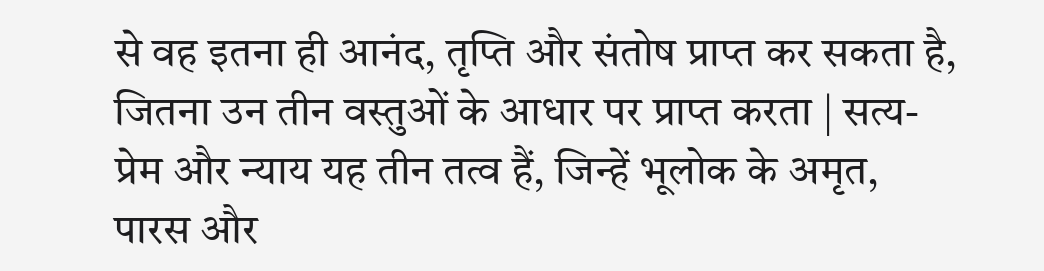से वह इतना ही आनंद, तृप्ति और संतोष प्राप्त कर सकता है, जितना उन तीन वस्तुओं के आधार पर प्राप्त करता | सत्य-प्रेम और न्याय यह तीन तत्व हैं, जिन्हें भूलोक के अमृत, पारस और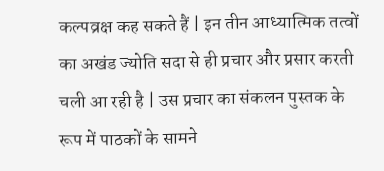कल्पव्रक्ष कह सकते हैं | इन तीन आध्यात्मिक तत्वों का अखंड ज्योति सदा से ही प्रचार और प्रसार करती चली आ रही है | उस प्रचार का संकलन पुस्तक के रूप में पाठकों के सामने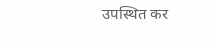उपस्थित कर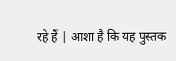रहे हैं | आशा है कि यह पुस्तक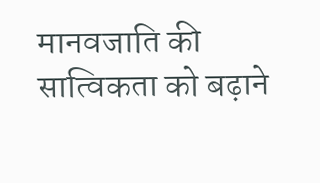मानवजाति की सात्विकता को बढ़ाने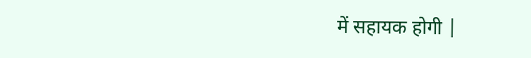में सहायक होगी |